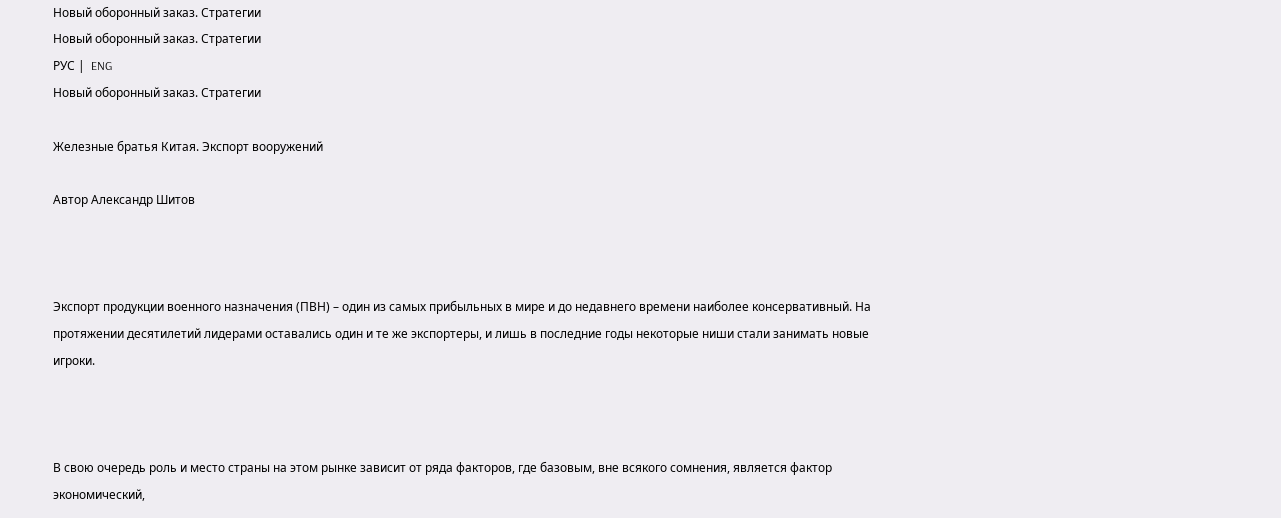Новый оборонный заказ. Стратегии
Новый оборонный заказ. Стратегии
РУС |  ENG
Новый оборонный заказ. Стратегии

Железные братья Китая. Экспорт вооружений

Автор Александр Шитов



Экспорт продукции военного назначения (ПВН) – один из самых прибыльных в мире и до недавнего времени наиболее консервативный. На протяжении десятилетий лидерами оставались один и те же экспортеры, и лишь в последние годы некоторые ниши стали занимать новые игроки.



В свою очередь роль и место страны на этом рынке зависит от ряда факторов, где базовым, вне всякого сомнения, является фактор экономический,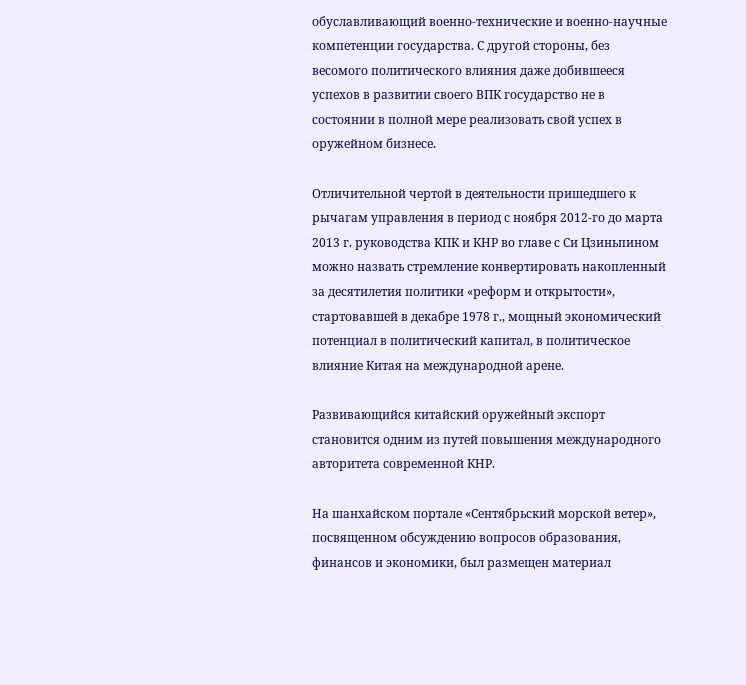обуславливающий военно-технические и военно-научные компетенции государства. С другой стороны, без весомого политического влияния даже добившееся успехов в развитии своего ВПК государство не в состоянии в полной мере реализовать свой успех в оружейном бизнесе.

Отличительной чертой в деятельности пришедшего к рычагам управления в период с ноября 2012-го до марта 2013 г. руководства КПК и КНР во главе с Си Цзиньпином можно назвать стремление конвертировать накопленный за десятилетия политики «реформ и открытости», стартовавшей в декабре 1978 г., мощный экономический потенциал в политический капитал, в политическое влияние Китая на международной арене.

Развивающийся китайский оружейный экспорт становится одним из путей повышения международного авторитета современной КНР.

На шанхайском портале «Сентябрьский морской ветер», посвященном обсуждению вопросов образования, финансов и экономики, был размещен материал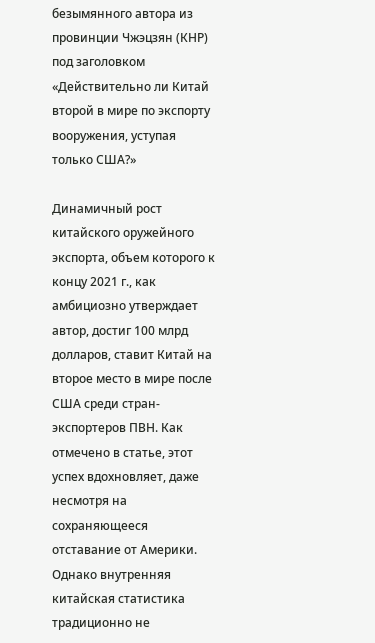безымянного автора из провинции Чжэцзян (КНР) под заголовком «Действительно ли Китай второй в мире по экспорту вооружения, уступая только США?»

Динамичный рост китайского оружейного экспорта, объем которого к концу 2021 г., как амбициозно утверждает автор, достиг 100 млрд долларов, ставит Китай на второе место в мире после США среди стран-экспортеров ПВН. Как отмечено в статье, этот успех вдохновляет, даже несмотря на сохраняющееся отставание от Америки. Однако внутренняя китайская статистика традиционно не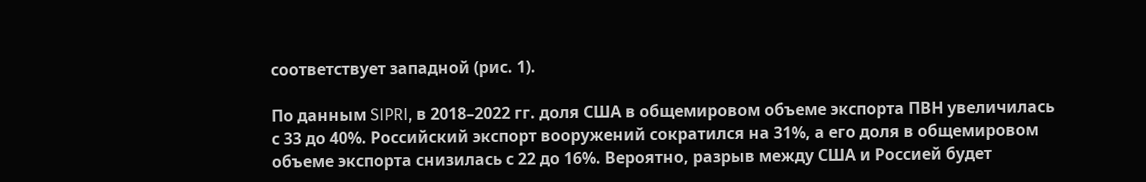соответствует западной (рис. 1).

По данным SIPRI, в 2018–2022 гг. доля США в общемировом объеме экспорта ПВН увеличилась с 33 до 40%. Российский экспорт вооружений сократился на 31%, а его доля в общемировом объеме экспорта снизилась с 22 до 16%. Вероятно, разрыв между США и Россией будет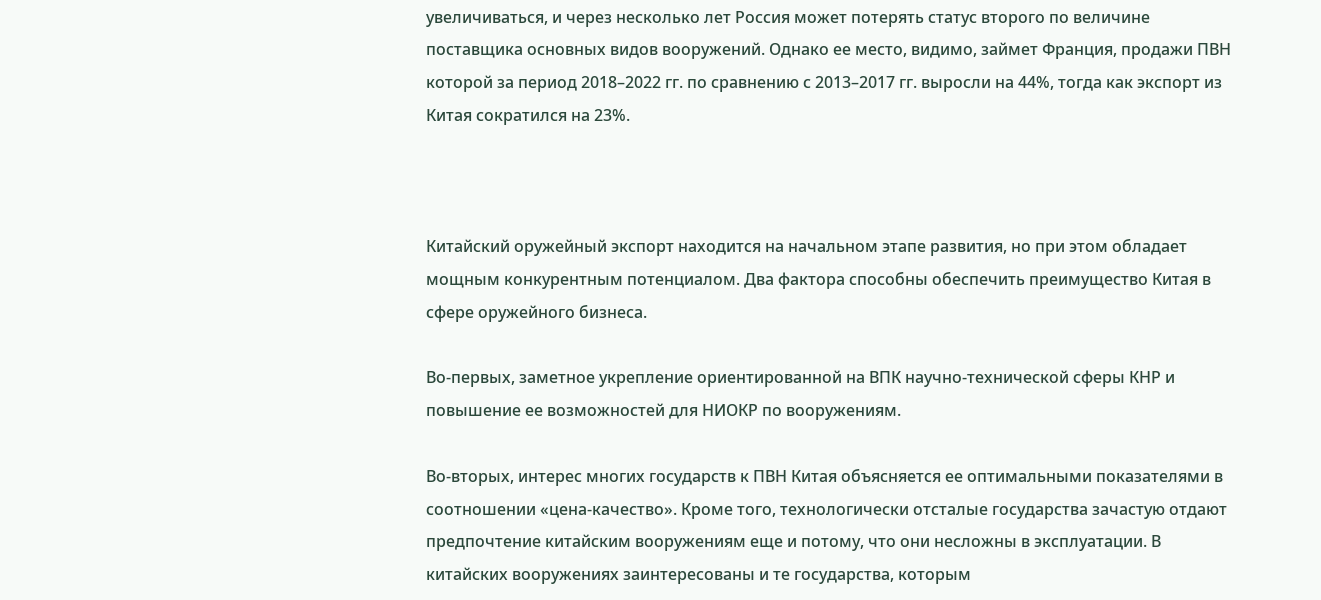увеличиваться, и через несколько лет Россия может потерять статус второго по величине поставщика основных видов вооружений. Однако ее место, видимо, займет Франция, продажи ПВН которой за период 2018–2022 гг. по сравнению с 2013–2017 гг. выросли на 44%, тогда как экспорт из Китая сократился на 23%.



Китайский оружейный экспорт находится на начальном этапе развития, но при этом обладает мощным конкурентным потенциалом. Два фактора способны обеспечить преимущество Китая в сфере оружейного бизнеса.

Во-первых, заметное укрепление ориентированной на ВПК научно-технической сферы КНР и повышение ее возможностей для НИОКР по вооружениям.

Во-вторых, интерес многих государств к ПВН Китая объясняется ее оптимальными показателями в соотношении «цена-качество». Кроме того, технологически отсталые государства зачастую отдают предпочтение китайским вооружениям еще и потому, что они несложны в эксплуатации. В китайских вооружениях заинтересованы и те государства, которым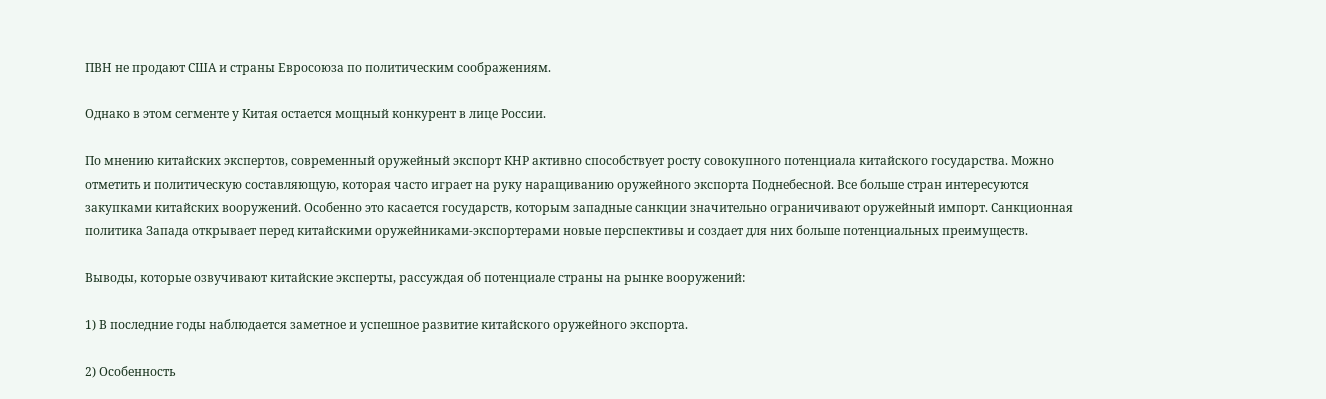ПВН не продают США и страны Евросоюза по политическим соображениям.

Однако в этом сегменте у Китая остается мощный конкурент в лице России.

По мнению китайских экспертов, современный оружейный экспорт КНР активно способствует росту совокупного потенциала китайского государства. Можно отметить и политическую составляющую, которая часто играет на руку наращиванию оружейного экспорта Поднебесной. Все больше стран интересуются закупками китайских вооружений. Особенно это касается государств, которым западные санкции значительно ограничивают оружейный импорт. Санкционная политика Запада открывает перед китайскими оружейниками-экспортерами новые перспективы и создает для них больше потенциальных преимуществ.

Выводы, которые озвучивают китайские эксперты, рассуждая об потенциале страны на рынке вооружений:

1) В последние годы наблюдается заметное и успешное развитие китайского оружейного экспорта.

2) Особенность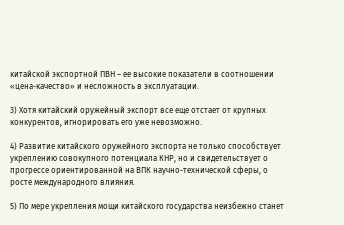китайской экспортной ПВН – ее высокие показатели в соотношении «цена-качество» и несложность в эксплуатации.

3) Хотя китайский оружейный экспорт все еще отстает от крупных конкурентов, игнорировать его уже невозможно.

4) Развитие китайского оружейного экспорта не только способствует укреплению совокупного потенциала КНР, но и свидетельствует о прогрессе ориентированной на ВПК научно-технической сферы, о росте международного влияния.

5) По мере укрепления мощи китайского государства неизбежно станет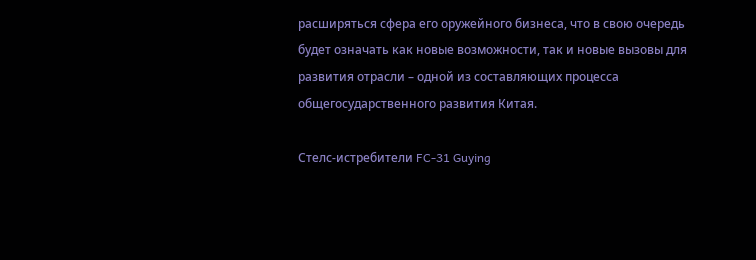расширяться сфера его оружейного бизнеса, что в свою очередь будет означать как новые возможности, так и новые вызовы для развития отрасли – одной из составляющих процесса общегосударственного развития Китая.

Стелс-истребители FC-31 Guying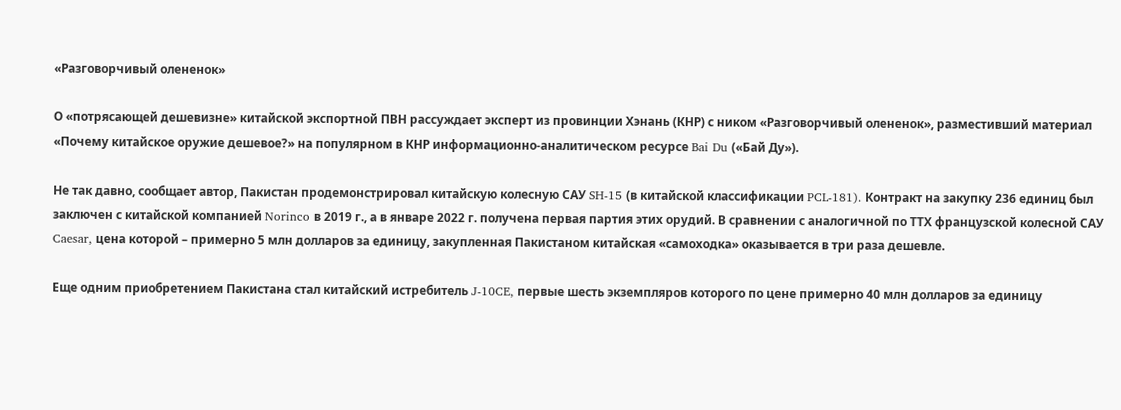«Разговорчивый олененок»

О «потрясающей дешевизне» китайской экспортной ПВН рассуждает эксперт из провинции Хэнань (КНР) с ником «Разговорчивый олененок», разместивший материал «Почему китайское оружие дешевое?» на популярном в КНР информационно-аналитическом ресурсе Bai Du («Бай Ду»).

Не так давно, сообщает автор, Пакистан продемонстрировал китайскую колесную САУ SH-15 (в китайской классификации PCL-181). Контракт на закупку 236 единиц был заключен с китайской компанией Norinco в 2019 г., а в январе 2022 г. получена первая партия этих орудий. В сравнении с аналогичной по ТТХ французской колесной САУ Caesar, цена которой – примерно 5 млн долларов за единицу, закупленная Пакистаном китайская «самоходка» оказывается в три раза дешевле.

Еще одним приобретением Пакистана стал китайский истребитель J-10CE, первые шесть экземпляров которого по цене примерно 40 млн долларов за единицу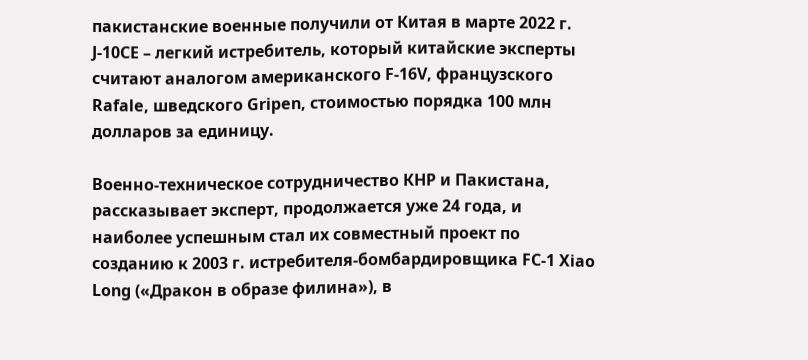пакистанские военные получили от Китая в марте 2022 г. J-10CE – легкий истребитель, который китайские эксперты считают аналогом американского F-16V, французского Rafale, шведского Gripen, стоимостью порядка 100 млн долларов за единицу.

Военно-техническое сотрудничество КНР и Пакистана, рассказывает эксперт, продолжается уже 24 года, и наиболее успешным стал их совместный проект по созданию к 2003 г. истребителя-бомбардировщика FC-1 Xiao Long («Дракон в образе филина»), в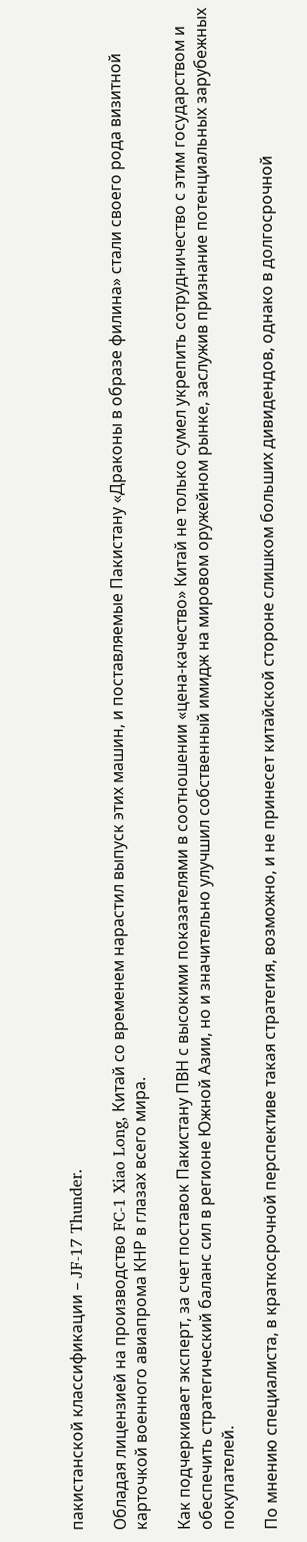пакистанской классификации – JF-17 Thunder.

Обладая лицензией на производство FC-1 Xiao Long, Китай со временем нарастил выпуск этих машин, и поставляемые Пакистану «Драконы в образе филина» стали своего рода визитной карточкой военного авиапрома КНР в глазах всего мира.

Как подчеркивает эксперт, за счет поставок Пакистану ПВН с высокими показателями в соотношении «цена-качество» Китай не только сумел укрепить сотрудничество с этим государством и обеспечить стратегический баланс сил в регионе Южной Азии, но и значительно улучшил собственный имидж на мировом оружейном рынке, заслужив признание потенциальных зарубежных покупателей.

По мнению специалиста, в краткосрочной перспективе такая стратегия, возможно, и не принесет китайской стороне слишком больших дивидендов, однако в долгосрочной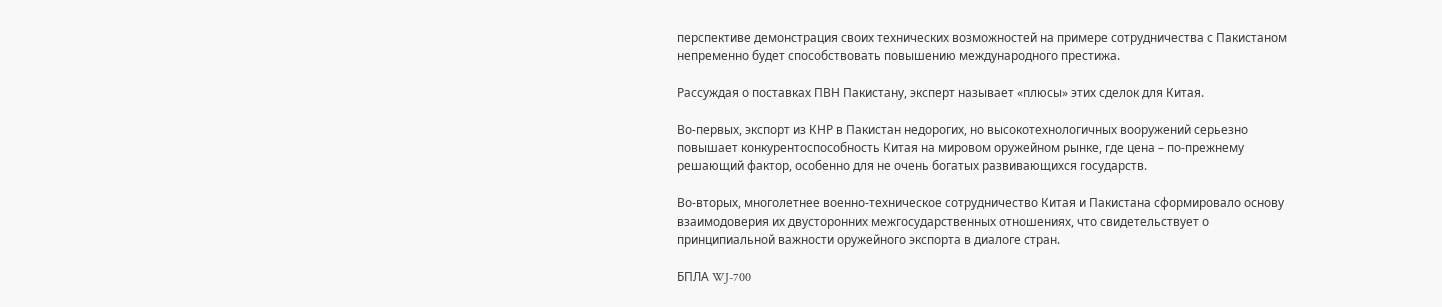перспективе демонстрация своих технических возможностей на примере сотрудничества с Пакистаном непременно будет способствовать повышению международного престижа.

Рассуждая о поставках ПВН Пакистану, эксперт называет «плюсы» этих сделок для Китая.

Во-первых, экспорт из КНР в Пакистан недорогих, но высокотехнологичных вооружений серьезно повышает конкурентоспособность Китая на мировом оружейном рынке, где цена – по-прежнему решающий фактор, особенно для не очень богатых развивающихся государств.

Во-вторых, многолетнее военно-техническое сотрудничество Китая и Пакистана сформировало основу взаимодоверия их двусторонних межгосударственных отношениях, что свидетельствует о принципиальной важности оружейного экспорта в диалоге стран.

БПЛА WJ-700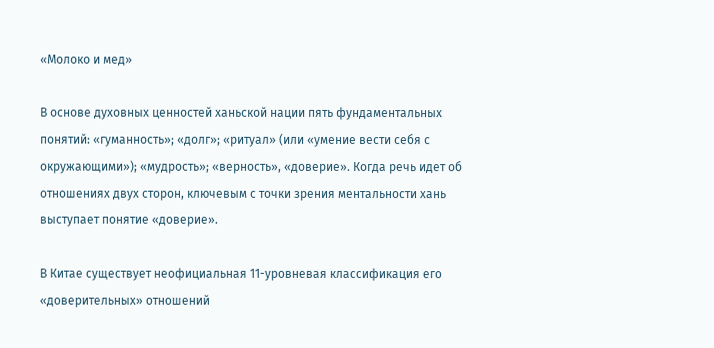«Молоко и мед»

В основе духовных ценностей ханьской нации пять фундаментальных понятий: «гуманность»; «долг»; «ритуал» (или «умение вести себя с окружающими»); «мудрость»; «верность», «доверие». Когда речь идет об отношениях двух сторон, ключевым с точки зрения ментальности хань выступает понятие «доверие».

В Китае существует неофициальная 11-уровневая классификация его «доверительных» отношений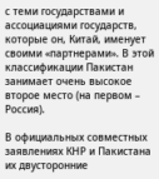с теми государствами и ассоциациями государств, которые он, Китай, именует своими «партнерами». В этой классификации Пакистан занимает очень высокое второе место (на первом – Россия).

В официальных совместных заявлениях КНР и Пакистана их двусторонние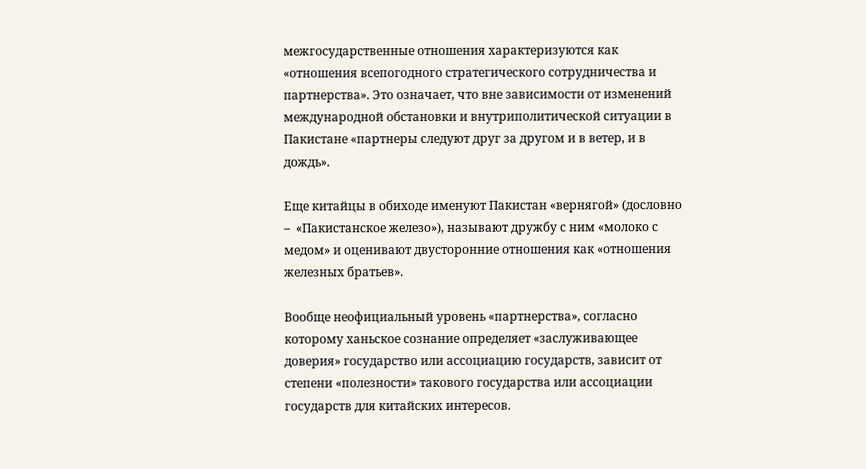межгосударственные отношения характеризуются как «отношения всепогодного стратегического сотрудничества и партнерства». Это означает, что вне зависимости от изменений международной обстановки и внутриполитической ситуации в Пакистане «партнеры следуют друг за другом и в ветер, и в дождь».

Еще китайцы в обиходе именуют Пакистан «вернягой» (дословно –  «Пакистанское железо»), называют дружбу с ним «молоко с медом» и оценивают двусторонние отношения как «отношения железных братьев».

Вообще неофициальный уровень «партнерства», согласно которому ханьское сознание определяет «заслуживающее доверия» государство или ассоциацию государств, зависит от степени «полезности» такового государства или ассоциации государств для китайских интересов.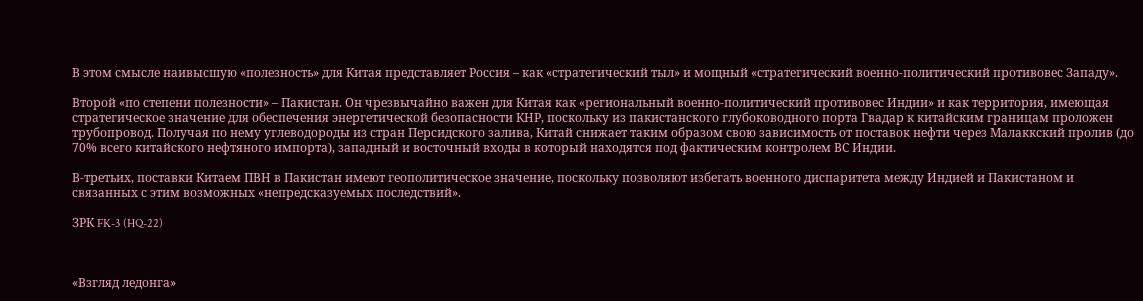В этом смысле наивысшую «полезность» для Китая представляет Россия – как «стратегический тыл» и мощный «стратегический военно-политический противовес Западу».

Второй «по степени полезности» – Пакистан. Он чрезвычайно важен для Китая как «региональный военно-политический противовес Индии» и как территория, имеющая стратегическое значение для обеспечения энергетической безопасности КНР, поскольку из пакистанского глубоководного порта Гвадар к китайским границам проложен трубопровод. Получая по нему углеводороды из стран Персидского залива, Китай снижает таким образом свою зависимость от поставок нефти через Малаккский пролив (до 70% всего китайского нефтяного импорта), западный и восточный входы в который находятся под фактическим контролем ВС Индии.

В-третьих, поставки Китаем ПВН в Пакистан имеют геополитическое значение, поскольку позволяют избегать военного диспаритета между Индией и Пакистаном и связанных с этим возможных «непредсказуемых последствий».

ЗРК FK-3 (HQ-22)



«Взгляд ледонга»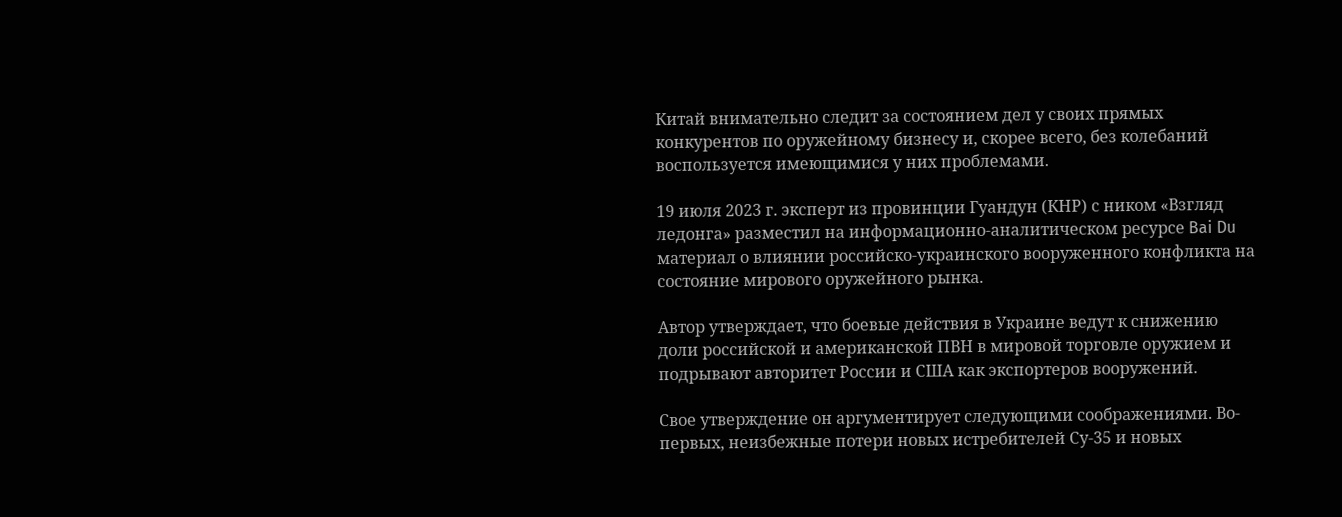Китай внимательно следит за состоянием дел у своих прямых конкурентов по оружейному бизнесу и, скорее всего, без колебаний воспользуется имеющимися у них проблемами.

19 июля 2023 г. эксперт из провинции Гуандун (КНР) с ником «Взгляд ледонга» разместил на информационно-аналитическом ресурсе Bai Du материал о влиянии российско-украинского вооруженного конфликта на состояние мирового оружейного рынка.

Автор утверждает, что боевые действия в Украине ведут к снижению доли российской и американской ПВН в мировой торговле оружием и подрывают авторитет России и США как экспортеров вооружений.

Свое утверждение он аргументирует следующими соображениями. Во-первых, неизбежные потери новых истребителей Су-35 и новых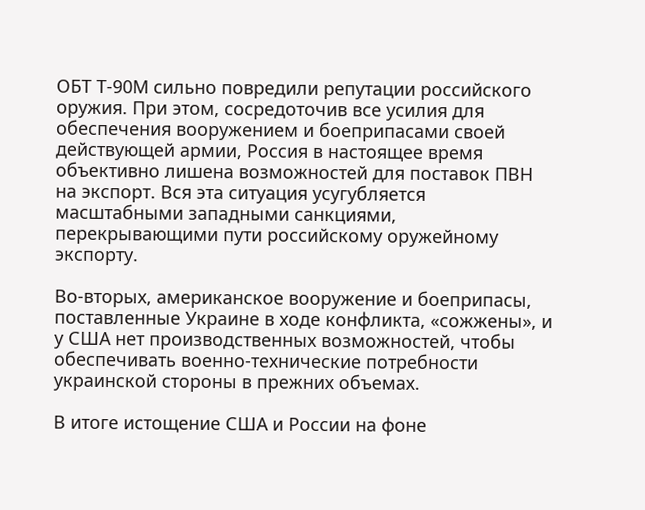ОБТ Т-90М сильно повредили репутации российского оружия. При этом, сосредоточив все усилия для обеспечения вооружением и боеприпасами своей действующей армии, Россия в настоящее время объективно лишена возможностей для поставок ПВН на экспорт. Вся эта ситуация усугубляется масштабными западными санкциями, перекрывающими пути российскому оружейному экспорту.

Во-вторых, американское вооружение и боеприпасы, поставленные Украине в ходе конфликта, «сожжены», и у США нет производственных возможностей, чтобы обеспечивать военно-технические потребности украинской стороны в прежних объемах.

В итоге истощение США и России на фоне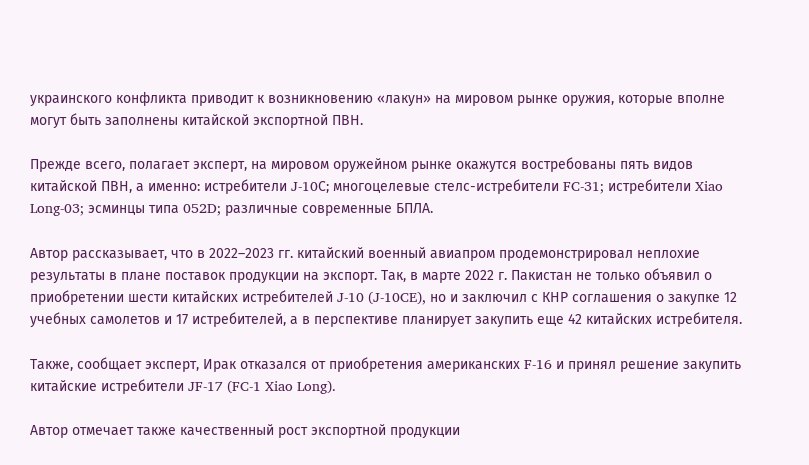украинского конфликта приводит к возникновению «лакун» на мировом рынке оружия, которые вполне могут быть заполнены китайской экспортной ПВН.

Прежде всего, полагает эксперт, на мировом оружейном рынке окажутся востребованы пять видов китайской ПВН, а именно: истребители J-10С; многоцелевые стелс-истребители FC-31; истребители Xiao Long-03; эсминцы типа 052D; различные современные БПЛА.

Автор рассказывает, что в 2022–2023 гг. китайский военный авиапром продемонстрировал неплохие результаты в плане поставок продукции на экспорт. Так, в марте 2022 г. Пакистан не только объявил о приобретении шести китайских истребителей J-10 (J-10CE), но и заключил с КНР соглашения о закупке 12 учебных самолетов и 17 истребителей, а в перспективе планирует закупить еще 42 китайских истребителя.

Также, сообщает эксперт, Ирак отказался от приобретения американских F-16 и принял решение закупить китайские истребители JF-17 (FC-1 Xiao Long).

Автор отмечает также качественный рост экспортной продукции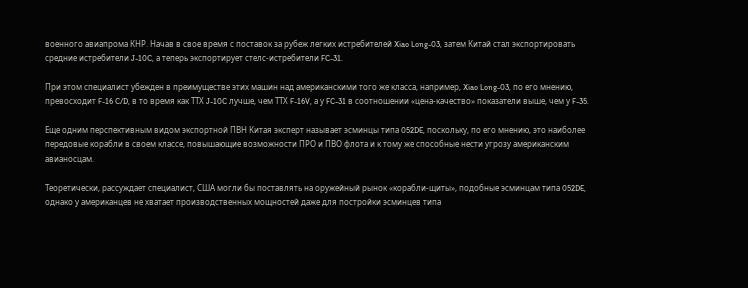военного авиапрома КНР. Начав в свое время с поставок за рубеж легких истребителей Xiao Long-03, затем Китай стал экспортировать средние истребители J-10C, а теперь экспортирует стелс-истребители FC-31.

При этом специалист убежден в преимуществе этих машин над американскими того же класса, например, Xiao Long-03, по его мнению, превосходит F-16 C/D, в то время как ТТХ J-10C лучше, чем ТТХ F-16V, а у FC-31 в соотношении «цена-качество» показатели выше, чем у F-35.

Еще одним перспективным видом экспортной ПВН Китая эксперт называет эсминцы типа 052DE, поскольку, по его мнению, это наиболее передовые корабли в своем классе, повышающие возможности ПРО и ПВО флота и к тому же способные нести угрозу американским авианосцам.

Теоретически, рассуждает специалист, США могли бы поставлять на оружейный рынок «корабли-щиты», подобные эсминцам типа 052DE, однако у американцев не хватает производственных мощностей даже для постройки эсминцев типа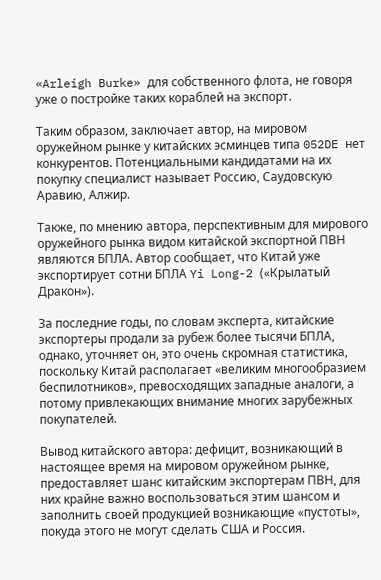«Arleigh Burke» для собственного флота, не говоря уже о постройке таких кораблей на экспорт.

Таким образом, заключает автор, на мировом оружейном рынке у китайских эсминцев типа 052DE нет конкурентов. Потенциальными кандидатами на их покупку специалист называет Россию, Саудовскую Аравию, Алжир.

Также, по мнению автора, перспективным для мирового оружейного рынка видом китайской экспортной ПВН являются БПЛА. Автор сообщает, что Китай уже экспортирует сотни БПЛА Yi Long-2 («Крылатый Дракон»).

За последние годы, по словам эксперта, китайские экспортеры продали за рубеж более тысячи БПЛА, однако, уточняет он, это очень скромная статистика, поскольку Китай располагает «великим многообразием беспилотников», превосходящих западные аналоги, а потому привлекающих внимание многих зарубежных покупателей.

Вывод китайского автора: дефицит, возникающий в настоящее время на мировом оружейном рынке, предоставляет шанс китайским экспортерам ПВН, для них крайне важно воспользоваться этим шансом и заполнить своей продукцией возникающие «пустоты», покуда этого не могут сделать США и Россия.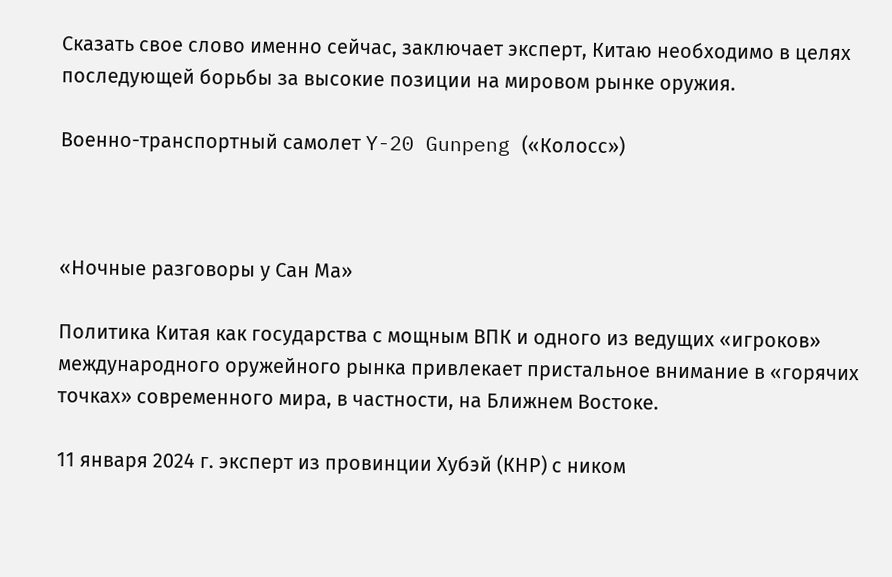Сказать свое слово именно сейчас, заключает эксперт, Китаю необходимо в целях последующей борьбы за высокие позиции на мировом рынке оружия.

Военно-транспортный самолет Y-20 Gunpeng («Колосс»)



«Ночные разговоры у Сан Ма»

Политика Китая как государства с мощным ВПК и одного из ведущих «игроков» международного оружейного рынка привлекает пристальное внимание в «горячих точках» современного мира, в частности, на Ближнем Востоке.

11 января 2024 г. эксперт из провинции Хубэй (КНР) с ником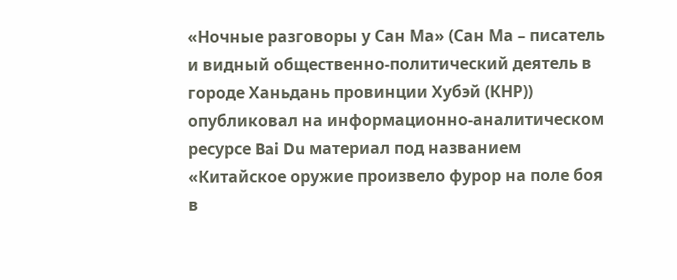«Ночные разговоры у Сан Ма» (Сан Ма – писатель и видный общественно-политический деятель в городе Ханьдань провинции Хубэй (КНР)) опубликовал на информационно-аналитическом ресурсе Bai Du материал под названием «Китайское оружие произвело фурор на поле боя в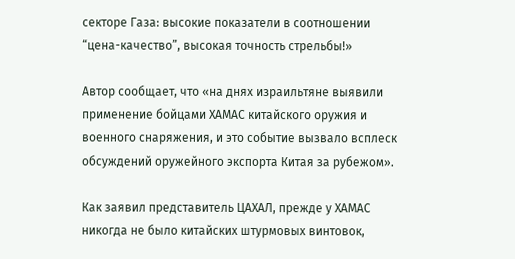секторе Газа: высокие показатели в соотношении “цена-качество”, высокая точность стрельбы!»

Автор сообщает, что «на днях израильтяне выявили применение бойцами ХАМАС китайского оружия и военного снаряжения, и это событие вызвало всплеск обсуждений оружейного экспорта Китая за рубежом».

Как заявил представитель ЦАХАЛ, прежде у ХАМАС никогда не было китайских штурмовых винтовок,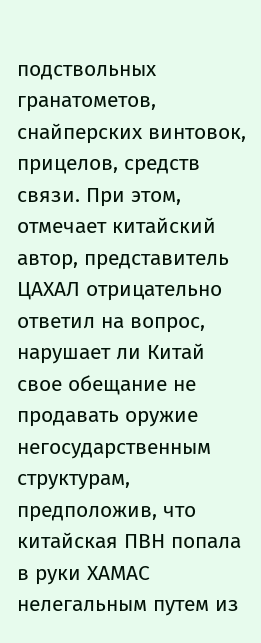подствольных гранатометов, снайперских винтовок, прицелов, средств связи. При этом, отмечает китайский автор, представитель ЦАХАЛ отрицательно ответил на вопрос, нарушает ли Китай свое обещание не продавать оружие негосударственным структурам, предположив, что китайская ПВН попала в руки ХАМАС нелегальным путем из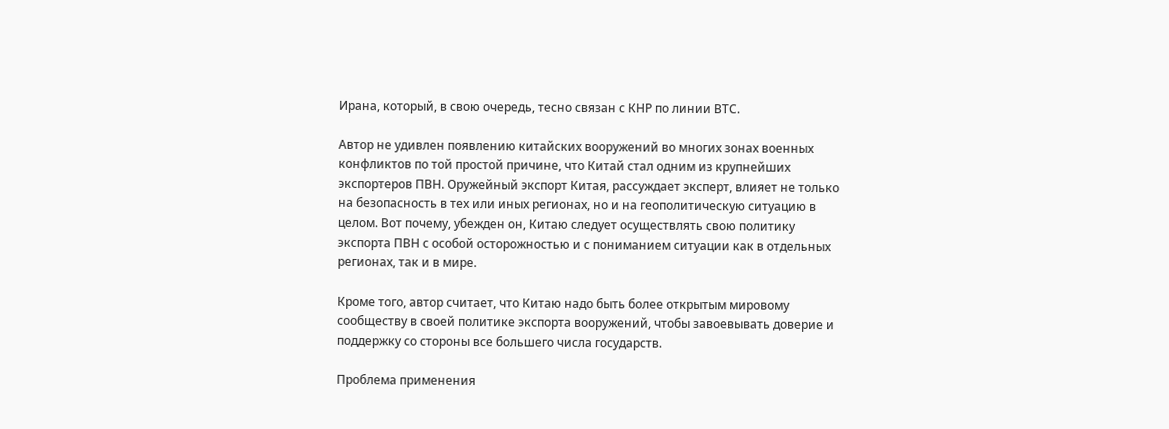Ирана, который, в свою очередь, тесно связан с КНР по линии ВТС.

Автор не удивлен появлению китайских вооружений во многих зонах военных конфликтов по той простой причине, что Китай стал одним из крупнейших экспортеров ПВН. Оружейный экспорт Китая, рассуждает эксперт, влияет не только на безопасность в тех или иных регионах, но и на геополитическую ситуацию в целом. Вот почему, убежден он, Китаю следует осуществлять свою политику экспорта ПВН с особой осторожностью и с пониманием ситуации как в отдельных регионах, так и в мире.

Кроме того, автор считает, что Китаю надо быть более открытым мировому сообществу в своей политике экспорта вооружений, чтобы завоевывать доверие и поддержку со стороны все большего числа государств.

Проблема применения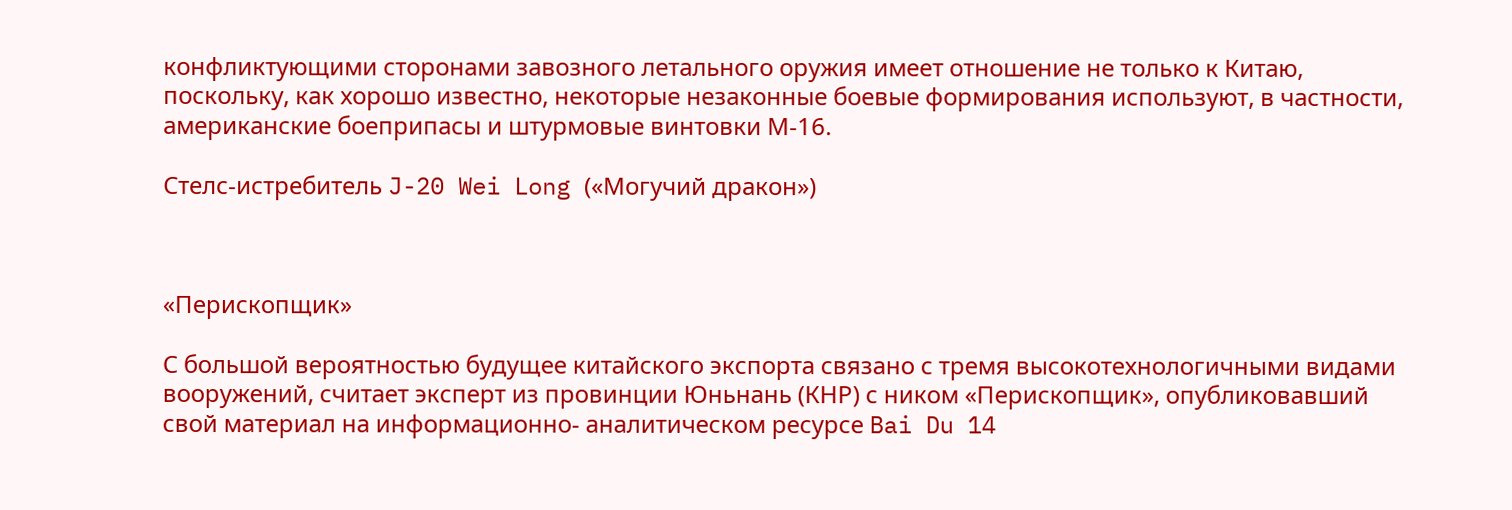конфликтующими сторонами завозного летального оружия имеет отношение не только к Китаю, поскольку, как хорошо известно, некоторые незаконные боевые формирования используют, в частности, американские боеприпасы и штурмовые винтовки М-16.

Cтелс-истребитель J-20 Wei Long («Могучий дракон»)



«Перископщик»

С большой вероятностью будущее китайского экспорта связано с тремя высокотехнологичными видами вооружений, считает эксперт из провинции Юньнань (КНР) с ником «Перископщик», опубликовавший свой материал на информационно- аналитическом ресурсе Bai Du 14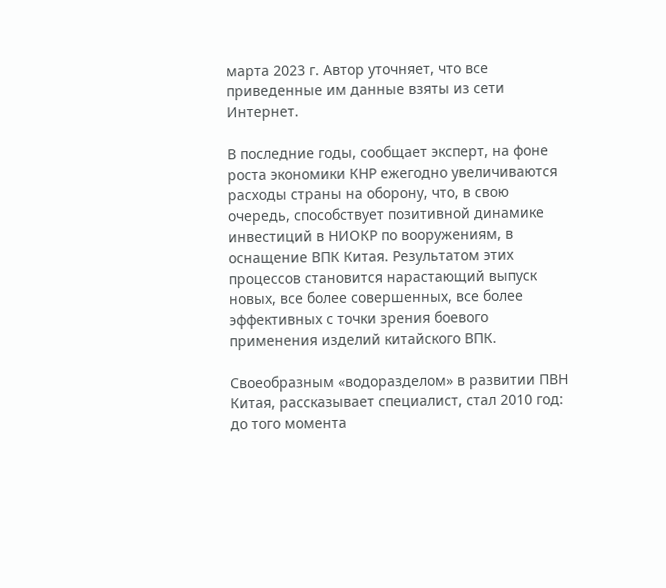марта 2023 г. Автор уточняет, что все приведенные им данные взяты из сети Интернет.

В последние годы, сообщает эксперт, на фоне роста экономики КНР ежегодно увеличиваются расходы страны на оборону, что, в свою очередь, способствует позитивной динамике инвестиций в НИОКР по вооружениям, в оснащение ВПК Китая. Результатом этих процессов становится нарастающий выпуск новых, все более совершенных, все более эффективных с точки зрения боевого применения изделий китайского ВПК.

Своеобразным «водоразделом» в развитии ПВН Китая, рассказывает специалист, стал 2010 год: до того момента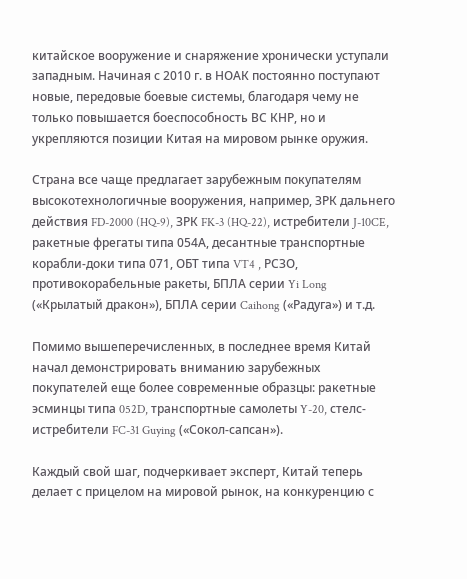китайское вооружение и снаряжение хронически уступали западным. Начиная с 2010 г. в НОАК постоянно поступают новые, передовые боевые системы, благодаря чему не только повышается боеспособность ВС КНР, но и укрепляются позиции Китая на мировом рынке оружия.

Страна все чаще предлагает зарубежным покупателям высокотехнологичные вооружения, например, ЗРК дальнего действия FD-2000 (HQ-9), ЗРК FK-3 (HQ-22), истребители J-10CE, ракетные фрегаты типа 054А, десантные транспортные корабли-доки типа 071, ОБТ типа VT4 , РСЗО, противокорабельные ракеты, БПЛА серии Yi Long («Крылатый дракон»), БПЛА серии Caihong («Радуга») и т.д.

Помимо вышеперечисленных, в последнее время Китай начал демонстрировать вниманию зарубежных покупателей еще более современные образцы: ракетные эсминцы типа 052D, транспортные самолеты Y-20, стелс-истребители FC-31 Guying («Сокол-сапсан»).

Каждый свой шаг, подчеркивает эксперт, Китай теперь делает с прицелом на мировой рынок, на конкуренцию с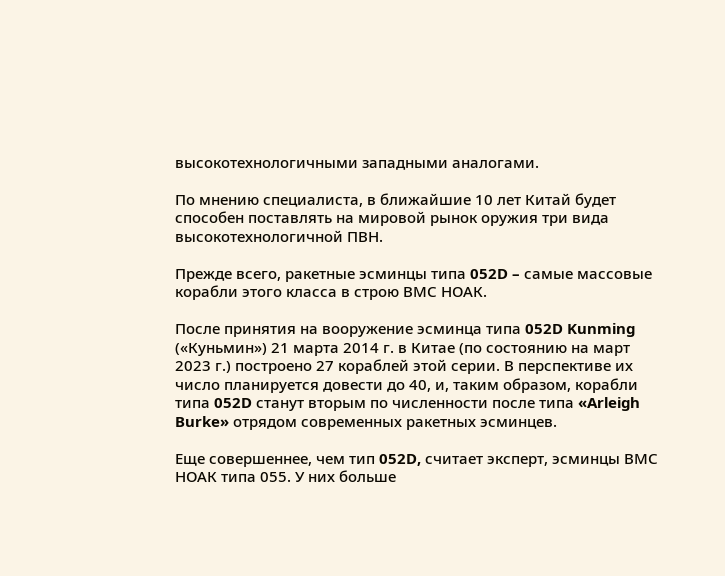высокотехнологичными западными аналогами.

По мнению специалиста, в ближайшие 10 лет Китай будет способен поставлять на мировой рынок оружия три вида высокотехнологичной ПВН.

Прежде всего, ракетные эсминцы типа 052D – самые массовые корабли этого класса в строю ВМС НОАК.

После принятия на вооружение эсминца типа 052D Kunming («Куньмин») 21 марта 2014 г. в Китае (по состоянию на март 2023 г.) построено 27 кораблей этой серии. В перспективе их число планируется довести до 40, и, таким образом, корабли типа 052D станут вторым по численности после типа «Arleigh Burke» отрядом современных ракетных эсминцев.

Еще совершеннее, чем тип 052D, считает эксперт, эсминцы ВМС НОАК типа 055. У них больше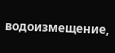водоизмещение,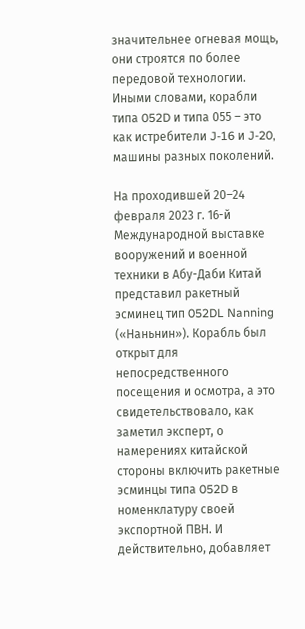значительнее огневая мощь, они строятся по более передовой технологии. Иными словами, корабли типа 052D и типа 055 – это как истребители J-16 и J-20, машины разных поколений.

На проходившей 20–24 февраля 2023 г. 16-й Международной выставке вооружений и военной техники в Абу-Даби Китай представил ракетный эсминец тип 052DL Nanning («Наньнин»). Корабль был открыт для непосредственного посещения и осмотра, а это свидетельствовало, как заметил эксперт, о намерениях китайской стороны включить ракетные эсминцы типа 052D в номенклатуру своей экспортной ПВН. И действительно, добавляет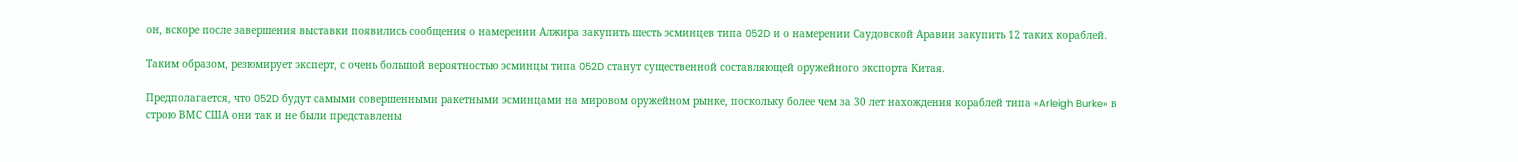он, вскоре после завершения выставки появились сообщения о намерении Алжира закупить шесть эсминцев типа 052D и о намерении Саудовской Аравии закупить 12 таких кораблей.

Таким образом, резюмирует эксперт, с очень большой вероятностью эсминцы типа 052D станут существенной составляющей оружейного экспорта Китая.

Предполагается, что 052D будут самыми совершенными ракетными эсминцами на мировом оружейном рынке, поскольку более чем за 30 лет нахождения кораблей типа «Arleigh Burke» в строю ВМС США они так и не были представлены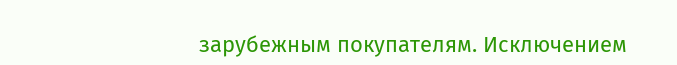зарубежным покупателям. Исключением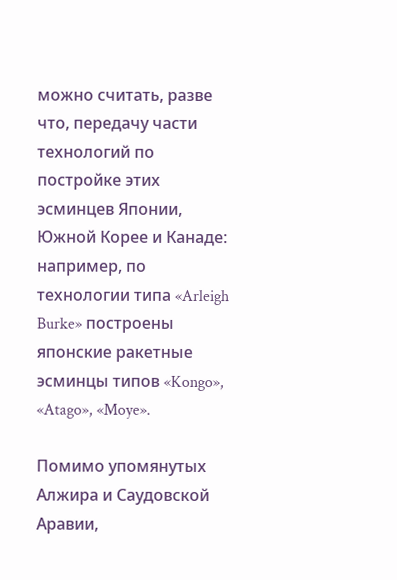можно считать, разве что, передачу части технологий по постройке этих эсминцев Японии, Южной Корее и Канаде: например, по технологии типа «Arleigh Burke» построены японские ракетные эсминцы типов «Kongo», «Atago», «Moye».

Помимо упомянутых Алжира и Саудовской Аравии,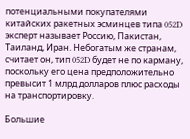потенциальными покупателями китайских ракетных эсминцев типа 052D эксперт называет Россию, Пакистан, Таиланд, Иран. Небогатым же странам, считает он, тип 052D будет не по карману, поскольку его цена предположительно превысит 1 млрд долларов плюс расходы на транспортировку.

Большие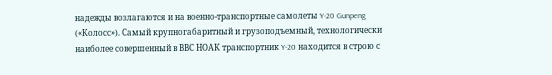надежды возлагаются и на военно-транспортные самолеты Y-20 Gunpeng («Колосс»). Самый крупногабаритный и грузоподъемный, технологически наиболее совершенный в ВВС НОАК транспортник Y-20 находится в строю с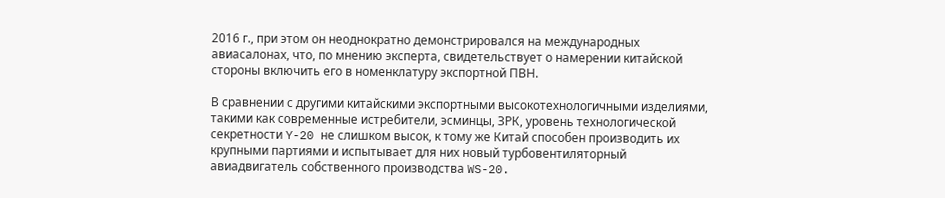2016 г., при этом он неоднократно демонстрировался на международных авиасалонах, что, по мнению эксперта, свидетельствует о намерении китайской стороны включить его в номенклатуру экспортной ПВН.

В сравнении с другими китайскими экспортными высокотехнологичными изделиями, такими как современные истребители, эсминцы, ЗРК, уровень технологической секретности Y-20 не слишком высок, к тому же Китай способен производить их крупными партиями и испытывает для них новый турбовентиляторный авиадвигатель собственного производства WS-20.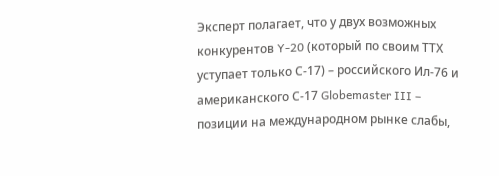Эксперт полагает, что у двух возможных конкурентов Y-20 (который по своим ТТХ уступает только С-17) – российского Ил-76 и американского С-17 Globemaster III – позиции на международном рынке слабы,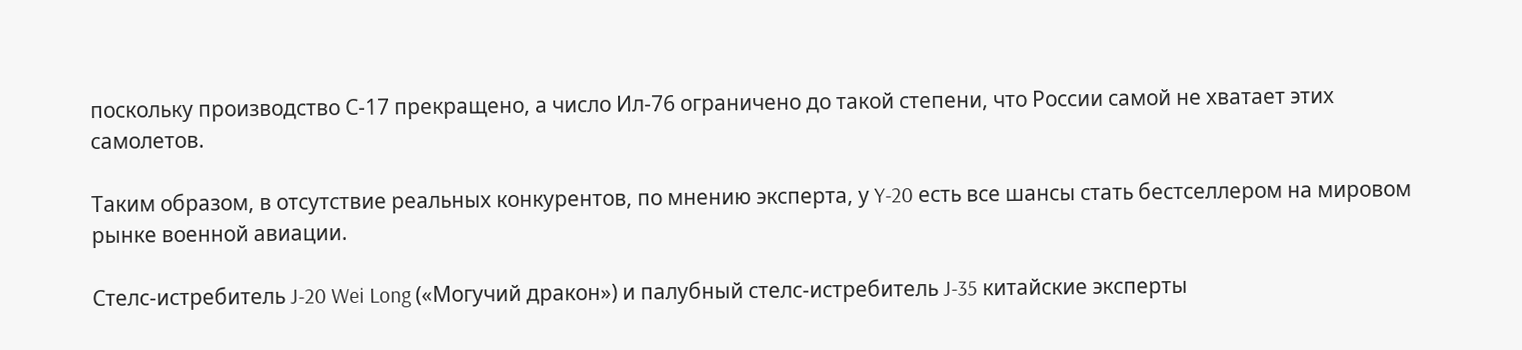поскольку производство С-17 прекращено, а число Ил-76 ограничено до такой степени, что России самой не хватает этих самолетов.

Таким образом, в отсутствие реальных конкурентов, по мнению эксперта, у Y-20 есть все шансы стать бестселлером на мировом рынке военной авиации.

Стелс-истребитель J-20 Wei Long («Могучий дракон») и палубный стелс-истребитель J-35 китайские эксперты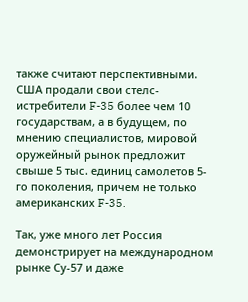также считают перспективными. США продали свои стелс-истребители F-35 более чем 10 государствам, а в будущем, по мнению специалистов, мировой оружейный рынок предложит свыше 5 тыс. единиц самолетов 5-го поколения, причем не только американских F-35.

Так, уже много лет Россия демонстрирует на международном рынке Су-57 и даже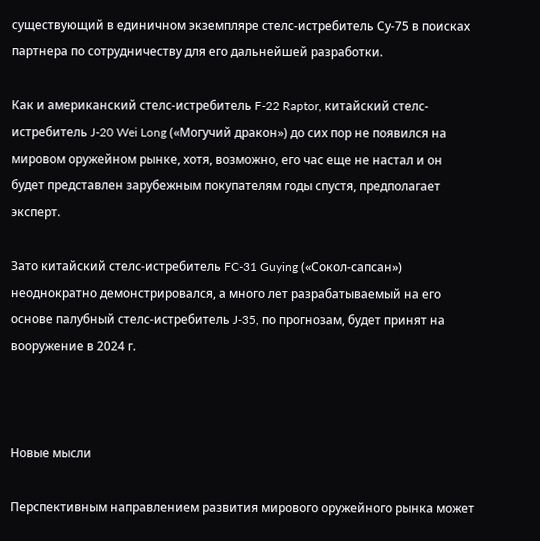существующий в единичном экземпляре стелс-истребитель Су-75 в поисках партнера по сотрудничеству для его дальнейшей разработки.

Как и американский стелс-истребитель F-22 Raptor, китайский стелс-истребитель J-20 Wei Long («Могучий дракон») до сих пор не появился на мировом оружейном рынке, хотя, возможно, его час еще не настал и он будет представлен зарубежным покупателям годы спустя, предполагает эксперт.

Зато китайский стелс-истребитель FC-31 Guying («Сокол-сапсан») неоднократно демонстрировался, а много лет разрабатываемый на его основе палубный стелс-истребитель J-35, по прогнозам, будет принят на вооружение в 2024 г.



Новые мысли

Перспективным направлением развития мирового оружейного рынка может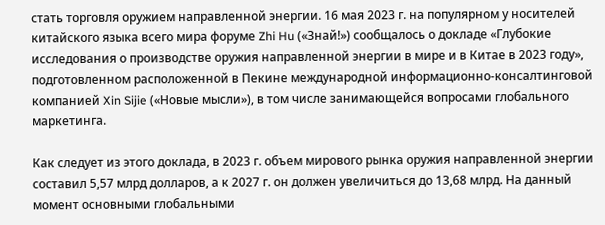стать торговля оружием направленной энергии. 16 мая 2023 г. на популярном у носителей китайского языка всего мира форуме Zhi Hu («Знай!») сообщалось о докладе «Глубокие исследования о производстве оружия направленной энергии в мире и в Китае в 2023 году», подготовленном расположенной в Пекине международной информационно-консалтинговой компанией Xin Sijie («Новые мысли»), в том числе занимающейся вопросами глобального маркетинга.

Как следует из этого доклада, в 2023 г. объем мирового рынка оружия направленной энергии составил 5,57 млрд долларов, а к 2027 г. он должен увеличиться до 13,68 млрд. На данный момент основными глобальными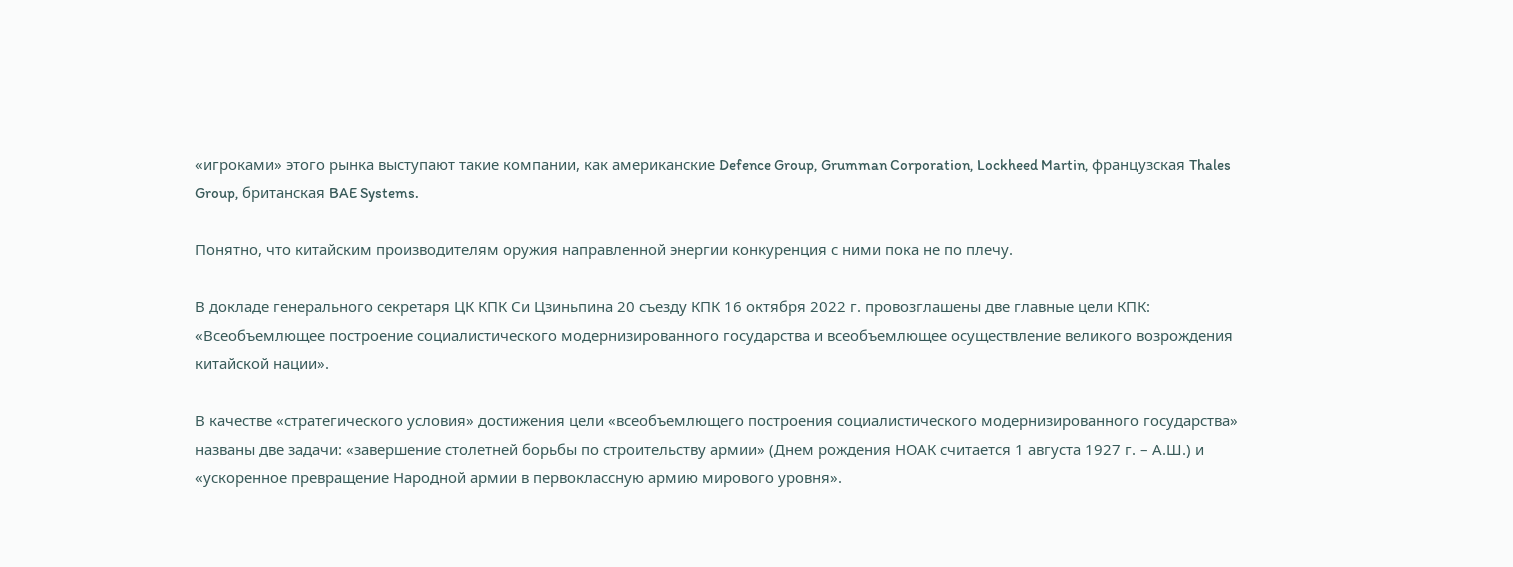«игроками» этого рынка выступают такие компании, как американские Defence Group, Grumman Corporation, Lockheed Martin, французская Thales Group, британская BAE Systems.

Понятно, что китайским производителям оружия направленной энергии конкуренция с ними пока не по плечу.

В докладе генерального секретаря ЦК КПК Си Цзиньпина 20 съезду КПК 16 октября 2022 г. провозглашены две главные цели КПК: «Всеобъемлющее построение социалистического модернизированного государства и всеобъемлющее осуществление великого возрождения китайской нации».

В качестве «стратегического условия» достижения цели «всеобъемлющего построения социалистического модернизированного государства» названы две задачи: «завершение столетней борьбы по строительству армии» (Днем рождения НОАК считается 1 августа 1927 г. – А.Ш.) и «ускоренное превращение Народной армии в первоклассную армию мирового уровня».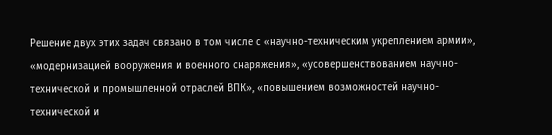Решение двух этих задач связано в том числе с «научно-техническим укреплением армии», «модернизацией вооружения и военного снаряжения», «усовершенствованием научно-технической и промышленной отраслей ВПК», «повышением возможностей научно-технической и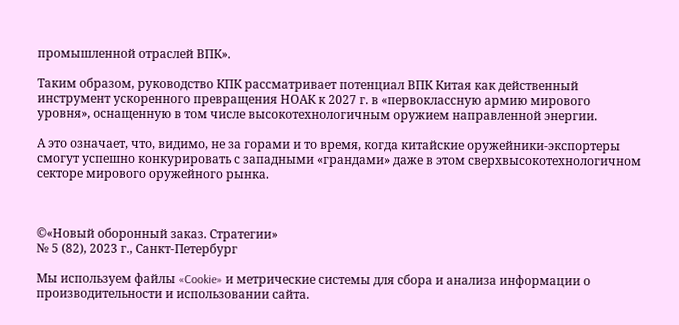промышленной отраслей ВПК».

Таким образом, руководство КПК рассматривает потенциал ВПК Китая как действенный инструмент ускоренного превращения НОАК к 2027 г. в «первоклассную армию мирового уровня», оснащенную в том числе высокотехнологичным оружием направленной энергии.

А это означает, что, видимо, не за горами и то время, когда китайские оружейники-экспортеры смогут успешно конкурировать с западными «грандами» даже в этом сверхвысокотехнологичном секторе мирового оружейного рынка.



©«Новый оборонный заказ. Стратегии»
№ 5 (82), 2023 г., Санкт-Петербург

Мы используем файлы «Cookie» и метрические системы для сбора и анализа информации о производительности и использовании сайта.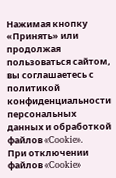Нажимая кнопку «Принять» или продолжая пользоваться сайтом, вы соглашаетесь с политикой конфиденциальности персональных данных и обработкой файлов «Cookie».
При отключении файлов «Cookie»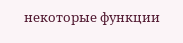некоторые функции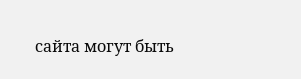сайта могут быть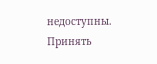недоступны.
Принять